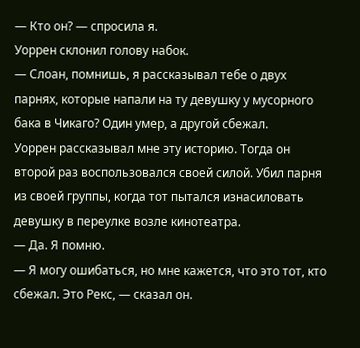— Кто он? — спросила я.
Уоррен склонил голову набок.
— Слоан, помнишь, я рассказывал тебе о двух парнях, которые напали на ту девушку у мусорного бака в Чикаго? Один умер, а другой сбежал.
Уоррен рассказывал мне эту историю. Тогда он второй раз воспользовался своей силой. Убил парня из своей группы, когда тот пытался изнасиловать девушку в переулке возле кинотеатра.
— Да. Я помню.
— Я могу ошибаться, но мне кажется, что это тот, кто сбежал. Это Рекс, — сказал он.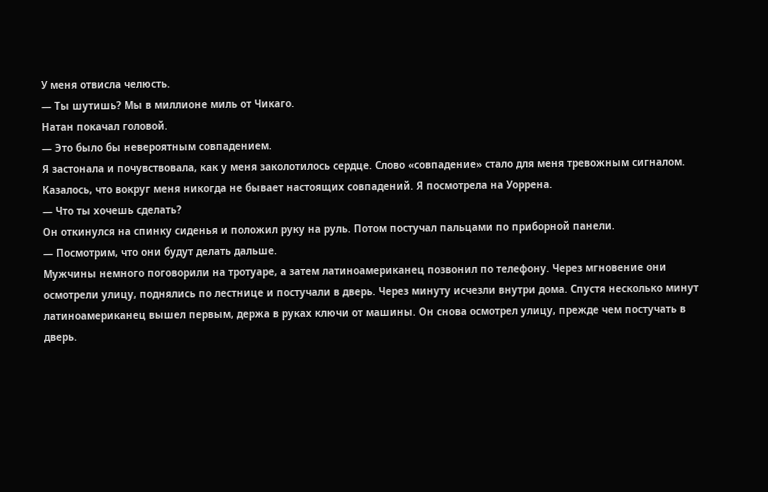У меня отвисла челюсть.
— Ты шутишь? Мы в миллионе миль от Чикаго.
Натан покачал головой.
— Это было бы невероятным совпадением.
Я застонала и почувствовала, как у меня заколотилось сердце. Слово «совпадение» стало для меня тревожным сигналом. Казалось, что вокруг меня никогда не бывает настоящих совпадений. Я посмотрела на Уоррена.
— Что ты хочешь сделать?
Он откинулся на спинку сиденья и положил руку на руль. Потом постучал пальцами по приборной панели.
— Посмотрим, что они будут делать дальше.
Мужчины немного поговорили на тротуаре, а затем латиноамериканец позвонил по телефону. Через мгновение они осмотрели улицу, поднялись по лестнице и постучали в дверь. Через минуту исчезли внутри дома. Спустя несколько минут латиноамериканец вышел первым, держа в руках ключи от машины. Он снова осмотрел улицу, прежде чем постучать в дверь.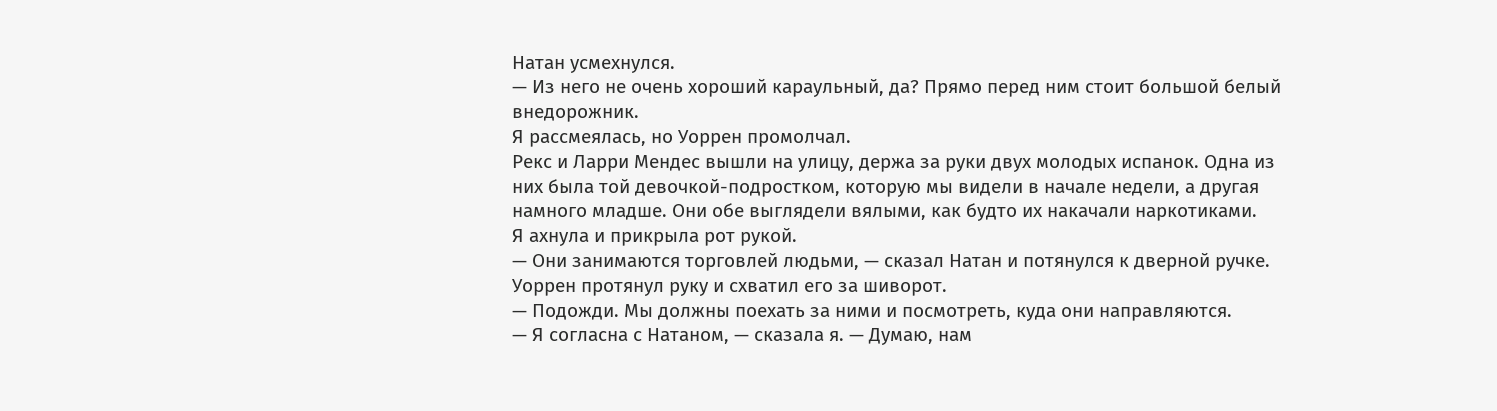Натан усмехнулся.
— Из него не очень хороший караульный, да? Прямо перед ним стоит большой белый внедорожник.
Я рассмеялась, но Уоррен промолчал.
Рекс и Ларри Мендес вышли на улицу, держа за руки двух молодых испанок. Одна из них была той девочкой-подростком, которую мы видели в начале недели, а другая намного младше. Они обе выглядели вялыми, как будто их накачали наркотиками.
Я ахнула и прикрыла рот рукой.
— Они занимаются торговлей людьми, — сказал Натан и потянулся к дверной ручке.
Уоррен протянул руку и схватил его за шиворот.
— Подожди. Мы должны поехать за ними и посмотреть, куда они направляются.
— Я согласна с Натаном, — сказала я. — Думаю, нам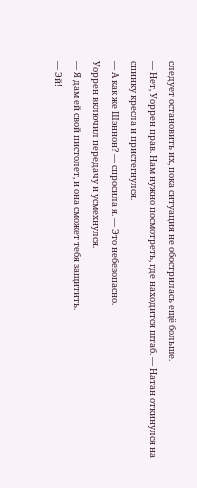следует остановить их, пока ситуация не обострилась ещё больше.
— Нет, Уоррен прав. Нам нужно посмотреть, где находится штаб. — Натан откинулся на спинку кресла и пристегнулся.
— А как же Шэннон? — спросила я. — Это небезопасно.
Уоррен включил передачу и усмехнулся.
— Я дам ей свой пистолет, и она сможет тебя защитить.
— Эй!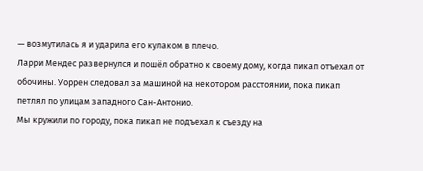— возмутилась я и ударила его кулаком в плечо.
Ларри Мендес развернулся и пошёл обратно к своему дому, когда пикап отъехал от обочины. Уоррен следовал за машиной на некотором расстоянии, пока пикап петлял по улицам западного Сан-Антонио.
Мы кружили по городу, пока пикап не подъехал к съезду на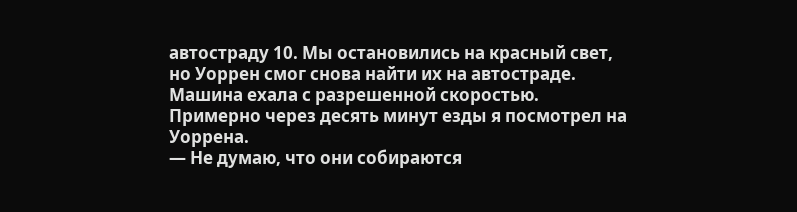автостраду 10. Мы остановились на красный свет, но Уоррен смог снова найти их на автостраде. Машина ехала с разрешенной скоростью.
Примерно через десять минут езды я посмотрел на Уоррена.
— Не думаю, что они собираются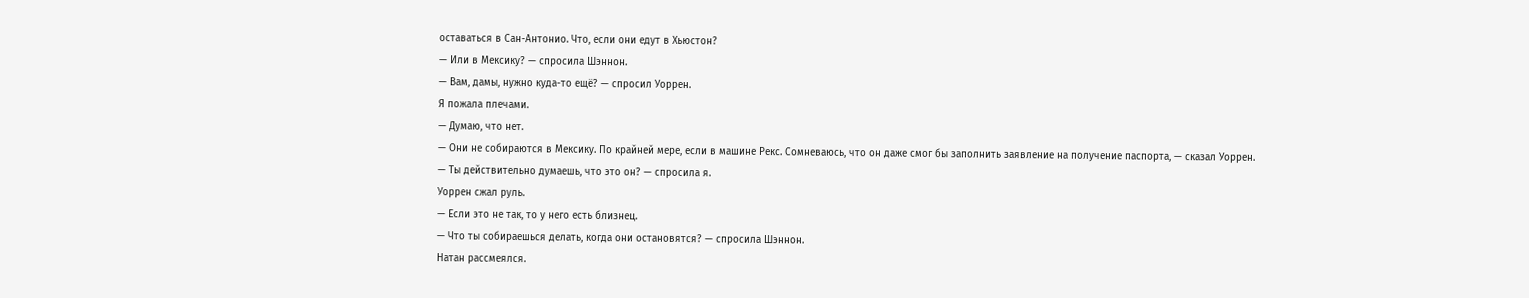оставаться в Сан-Антонио. Что, если они едут в Хьюстон?
— Или в Мексику? — спросила Шэннон.
— Вам, дамы, нужно куда-то ещё? — спросил Уоррен.
Я пожала плечами.
— Думаю, что нет.
— Они не собираются в Мексику. По крайней мере, если в машине Рекс. Сомневаюсь, что он даже смог бы заполнить заявление на получение паспорта, — сказал Уоррен.
— Ты действительно думаешь, что это он? — спросила я.
Уоррен сжал руль.
— Если это не так, то у него есть близнец.
— Что ты собираешься делать, когда они остановятся? — спросила Шэннон.
Натан рассмеялся.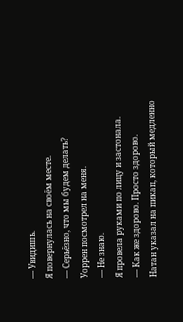— Увидишь.
Я повернулась на своём месте.
— Серьёзно, что мы будем делать?
Уоррен посмотрел на меня.
— Не знаю.
Я провела руками по лицу и застонала.
— Как же здорово. Просто здорово.
Натан указал на пикап, который медленно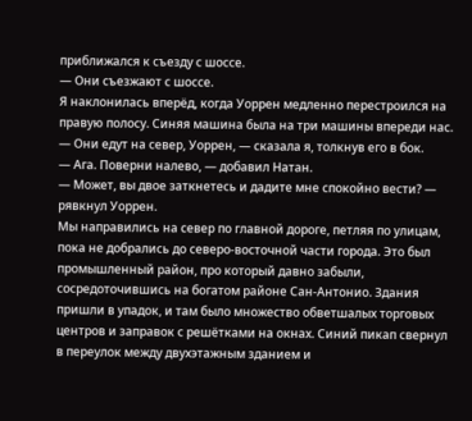приближался к съезду с шоссе.
— Они съезжают с шоссе.
Я наклонилась вперёд, когда Уоррен медленно перестроился на правую полосу. Синяя машина была на три машины впереди нас.
— Они едут на север, Уоррен, — сказала я, толкнув его в бок.
— Ага. Поверни налево, — добавил Натан.
— Может, вы двое заткнетесь и дадите мне спокойно вести? — рявкнул Уоррен.
Мы направились на север по главной дороге, петляя по улицам, пока не добрались до северо-восточной части города. Это был промышленный район, про который давно забыли, сосредоточившись на богатом районе Сан-Антонио. Здания пришли в упадок, и там было множество обветшалых торговых центров и заправок с решётками на окнах. Синий пикап свернул в переулок между двухэтажным зданием и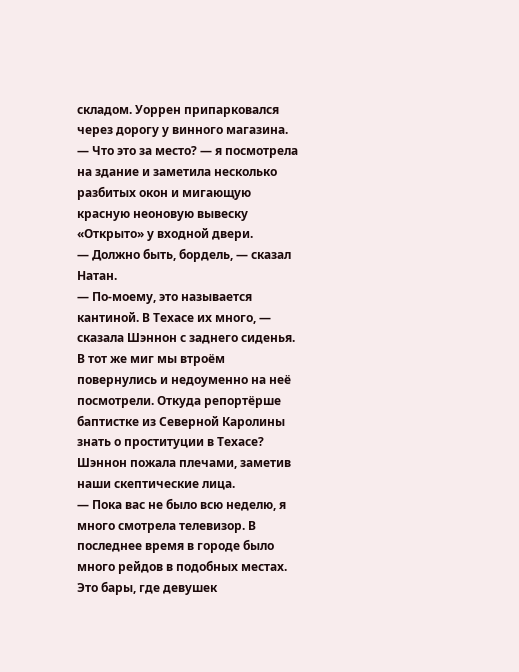складом. Уоррен припарковался через дорогу у винного магазина.
— Что это за место? — я посмотрела на здание и заметила несколько разбитых окон и мигающую красную неоновую вывеску «Открыто» у входной двери.
— Должно быть, бордель, — сказал Натан.
— По-моему, это называется кантиной. В Техасе их много, — сказала Шэннон с заднего сиденья.
В тот же миг мы втроём повернулись и недоуменно на неё посмотрели. Откуда репортёрше баптистке из Северной Каролины знать о проституции в Техасе?
Шэннон пожала плечами, заметив наши скептические лица.
— Пока вас не было всю неделю, я много смотрела телевизор. В последнее время в городе было много рейдов в подобных местах. Это бары, где девушек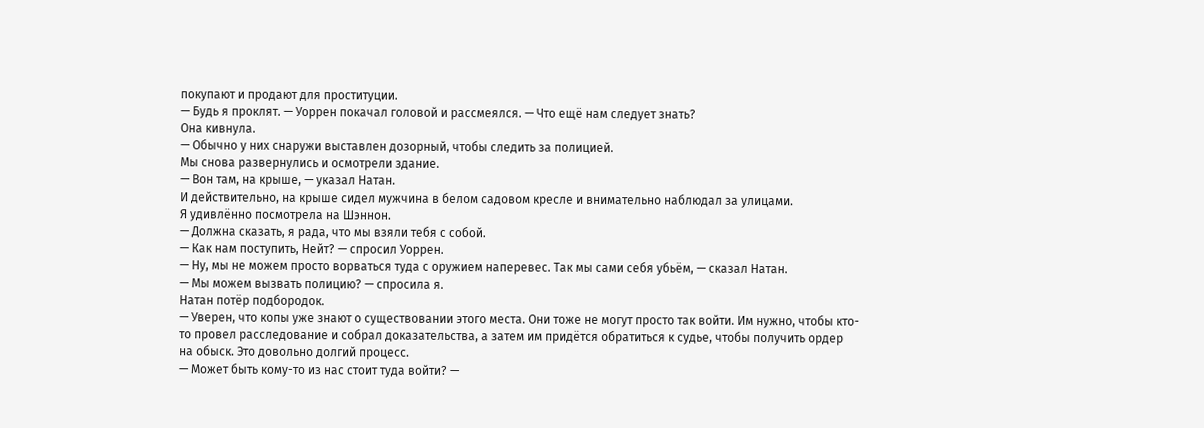покупают и продают для проституции.
— Будь я проклят. — Уоррен покачал головой и рассмеялся. — Что ещё нам следует знать?
Она кивнула.
— Обычно у них снаружи выставлен дозорный, чтобы следить за полицией.
Мы снова развернулись и осмотрели здание.
— Вон там, на крыше, — указал Натан.
И действительно, на крыше сидел мужчина в белом садовом кресле и внимательно наблюдал за улицами.
Я удивлённо посмотрела на Шэннон.
— Должна сказать, я рада, что мы взяли тебя с собой.
— Как нам поступить, Нейт? — спросил Уоррен.
— Ну, мы не можем просто ворваться туда с оружием наперевес. Так мы сами себя убьём, — сказал Натан.
— Мы можем вызвать полицию? — спросила я.
Натан потёр подбородок.
— Уверен, что копы уже знают о существовании этого места. Они тоже не могут просто так войти. Им нужно, чтобы кто-то провел расследование и собрал доказательства, а затем им придётся обратиться к судье, чтобы получить ордер на обыск. Это довольно долгий процесс.
— Может быть кому-то из нас стоит туда войти? —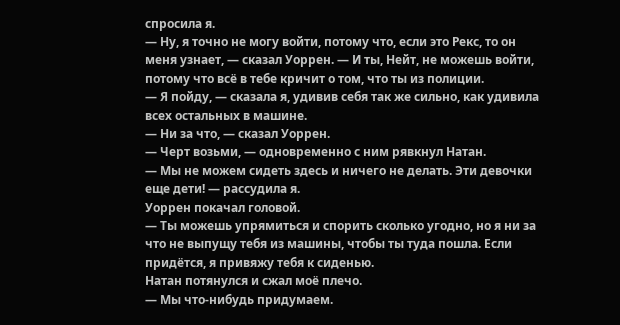спросила я.
— Ну, я точно не могу войти, потому что, если это Рекс, то он меня узнает, — сказал Уоррен. — И ты, Нейт, не можешь войти, потому что всё в тебе кричит о том, что ты из полиции.
— Я пойду, — сказала я, удивив себя так же сильно, как удивила всех остальных в машине.
— Ни за что, — сказал Уоррен.
— Черт возьми, — одновременно с ним рявкнул Натан.
— Мы не можем сидеть здесь и ничего не делать. Эти девочки еще дети! — рассудила я.
Уоррен покачал головой.
— Ты можешь упрямиться и спорить сколько угодно, но я ни за что не выпущу тебя из машины, чтобы ты туда пошла. Если придётся, я привяжу тебя к сиденью.
Натан потянулся и сжал моё плечо.
— Мы что-нибудь придумаем.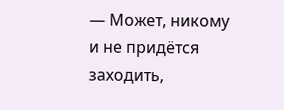— Может, никому и не придётся заходить,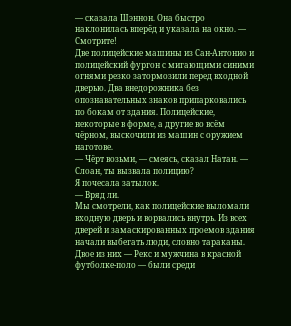— сказала Шэннон. Она быстро наклонилась вперёд и указала на окно. — Смотрите!
Две полицейские машины из Сан-Антонио и полицейский фургон с мигающими синими огнями резко затормозили перед входной дверью. Два внедорожника без опознавательных знаков припарковались по бокам от здания. Полицейские, некоторые в форме, а другие во всём чёрном, выскочили из машин с оружием наготове.
— Чёрт возьми, — смеясь, сказал Натан. — Слоан, ты вызвала полицию?
Я почесала затылок.
— Вряд ли.
Мы смотрели, как полицейские выломали входную дверь и ворвались внутрь. Из всех дверей и замаскированных проемов здания начали выбегать люди, словно тараканы. Двое из них — Рекс и мужчина в красной футболке-поло — были среди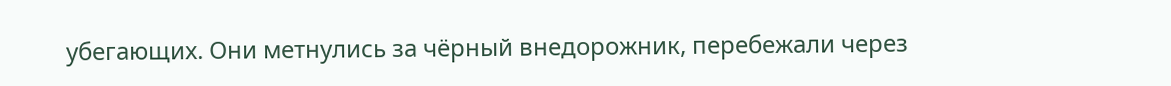убегающих. Они метнулись за чёрный внедорожник, перебежали через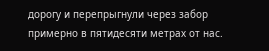дорогу и перепрыгнули через забор примерно в пятидесяти метрах от нас.